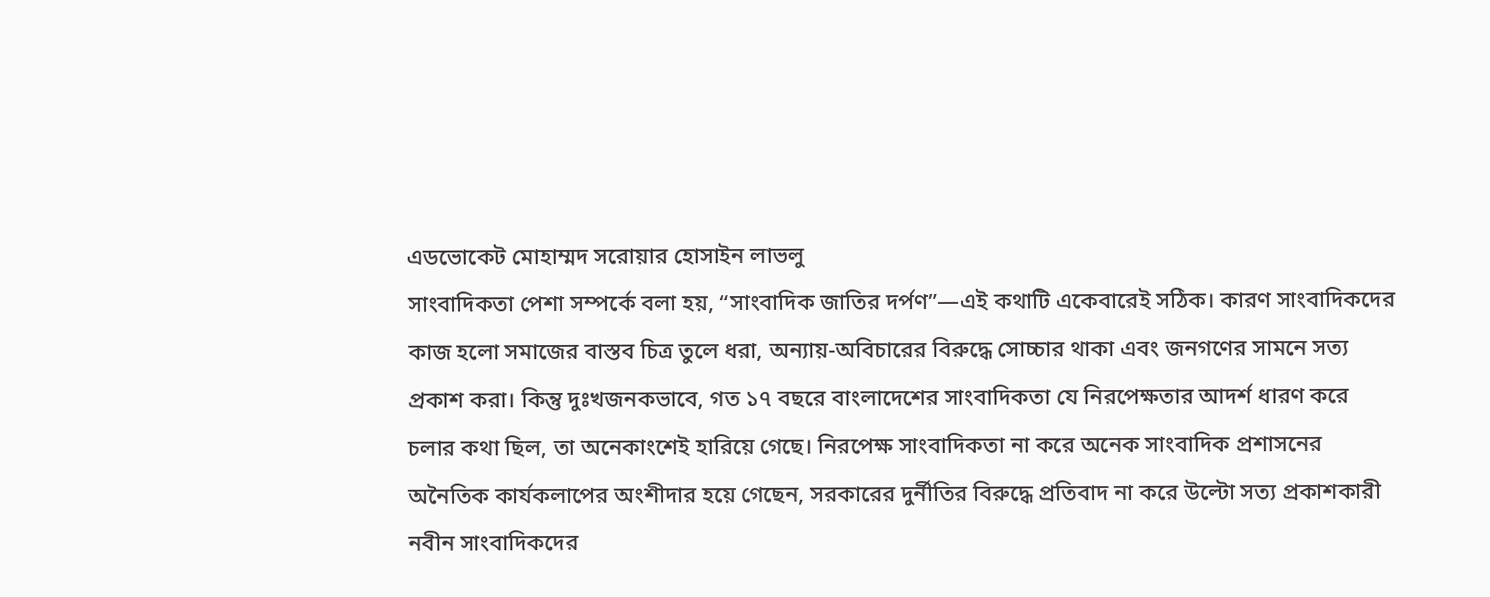এডভোকেট মোহাম্মদ সরোয়ার হোসাইন লাভলু
সাংবাদিকতা পেশা সম্পর্কে বলা হয়, “সাংবাদিক জাতির দর্পণ”—এই কথাটি একেবারেই সঠিক। কারণ সাংবাদিকদের কাজ হলো সমাজের বাস্তব চিত্র তুলে ধরা, অন্যায়-অবিচারের বিরুদ্ধে সোচ্চার থাকা এবং জনগণের সামনে সত্য প্রকাশ করা। কিন্তু দুঃখজনকভাবে, গত ১৭ বছরে বাংলাদেশের সাংবাদিকতা যে নিরপেক্ষতার আদর্শ ধারণ করে চলার কথা ছিল, তা অনেকাংশেই হারিয়ে গেছে। নিরপেক্ষ সাংবাদিকতা না করে অনেক সাংবাদিক প্রশাসনের অনৈতিক কার্যকলাপের অংশীদার হয়ে গেছেন, সরকারের দুর্নীতির বিরুদ্ধে প্রতিবাদ না করে উল্টো সত্য প্রকাশকারী নবীন সাংবাদিকদের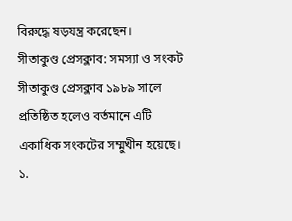বিরুদ্ধে ষড়যন্ত্র করেছেন।
সীতাকুণ্ড প্রেসক্লাব: সমস্যা ও সংকট
সীতাকুণ্ড প্রেসক্লাব ১৯৮৯ সালে প্রতিষ্ঠিত হলেও বর্তমানে এটি একাধিক সংকটের সম্মুখীন হয়েছে।
১.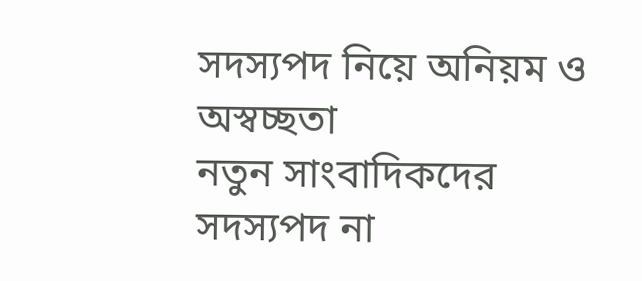সদস্যপদ নিয়ে অনিয়ম ও অস্বচ্ছতা
নতুন সাংবাদিকদের সদস্যপদ না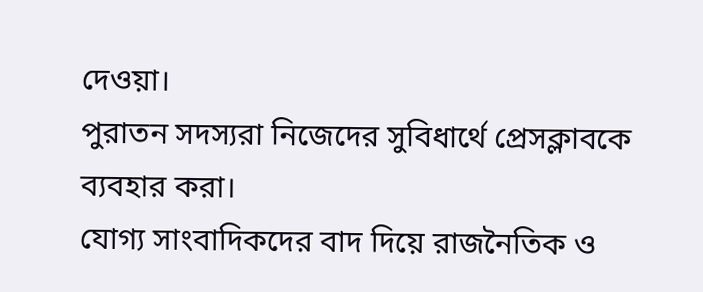দেওয়া।
পুরাতন সদস্যরা নিজেদের সুবিধার্থে প্রেসক্লাবকে ব্যবহার করা।
যোগ্য সাংবাদিকদের বাদ দিয়ে রাজনৈতিক ও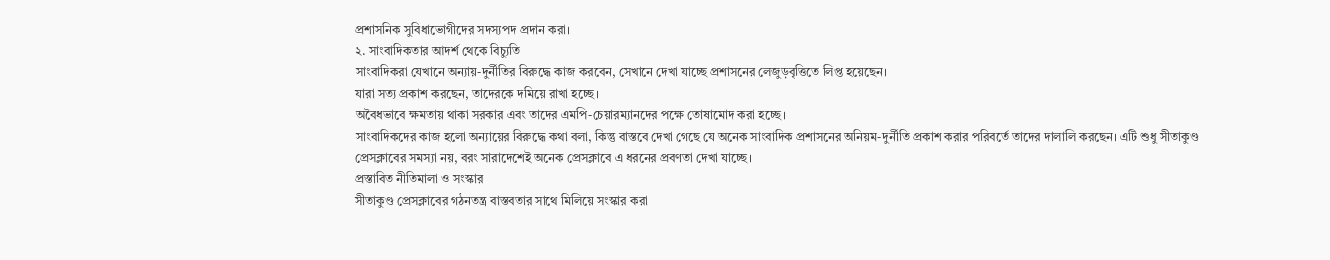প্রশাসনিক সুবিধাভোগীদের সদস্যপদ প্রদান করা।
২. সাংবাদিকতার আদর্শ থেকে বিচ্যুতি
সাংবাদিকরা যেখানে অন্যায়-দুর্নীতির বিরুদ্ধে কাজ করবেন, সেখানে দেখা যাচ্ছে প্রশাসনের লেজুড়বৃত্তিতে লিপ্ত হয়েছেন।
যারা সত্য প্রকাশ করছেন, তাদেরকে দমিয়ে রাখা হচ্ছে।
অবৈধভাবে ক্ষমতায় থাকা সরকার এবং তাদের এমপি-চেয়ারম্যানদের পক্ষে তোষামোদ করা হচ্ছে।
সাংবাদিকদের কাজ হলো অন্যায়ের বিরুদ্ধে কথা বলা, কিন্তু বাস্তবে দেখা গেছে যে অনেক সাংবাদিক প্রশাসনের অনিয়ম-দুর্নীতি প্রকাশ করার পরিবর্তে তাদের দালালি করছেন। এটি শুধু সীতাকুণ্ড প্রেসক্লাবের সমস্যা নয়, বরং সারাদেশেই অনেক প্রেসক্লাবে এ ধরনের প্রবণতা দেখা যাচ্ছে।
প্রস্তাবিত নীতিমালা ও সংস্কার
সীতাকুণ্ড প্রেসক্লাবের গঠনতন্ত্র বাস্তবতার সাথে মিলিয়ে সংস্কার করা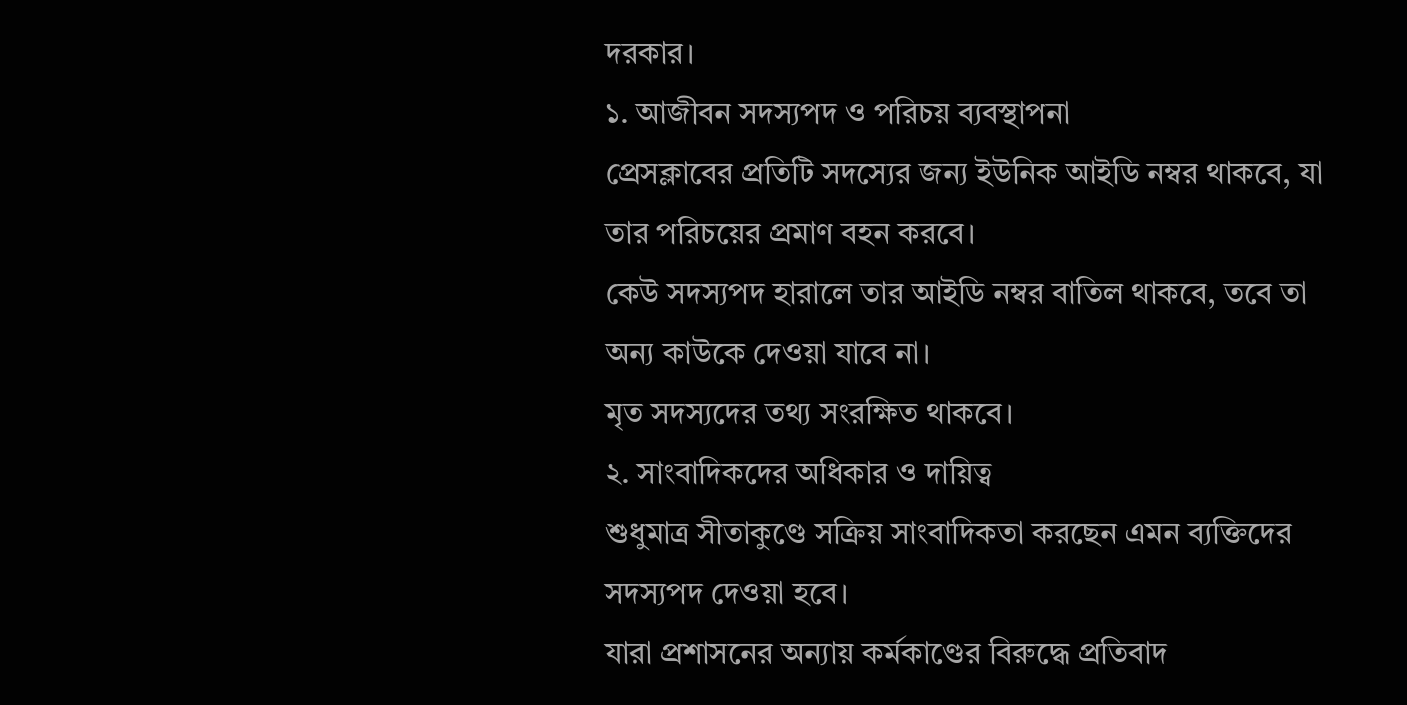দরকার।
১. আজীবন সদস্যপদ ও পরিচয় ব্যবস্থাপনা
প্রেসক্লাবের প্রতিটি সদস্যের জন্য ইউনিক আইডি নম্বর থাকবে, যা তার পরিচয়ের প্রমাণ বহন করবে।
কেউ সদস্যপদ হারালে তার আইডি নম্বর বাতিল থাকবে, তবে তা অন্য কাউকে দেওয়া যাবে না।
মৃত সদস্যদের তথ্য সংরক্ষিত থাকবে।
২. সাংবাদিকদের অধিকার ও দায়িত্ব
শুধুমাত্র সীতাকুণ্ডে সক্রিয় সাংবাদিকতা করছেন এমন ব্যক্তিদের সদস্যপদ দেওয়া হবে।
যারা প্রশাসনের অন্যায় কর্মকাণ্ডের বিরুদ্ধে প্রতিবাদ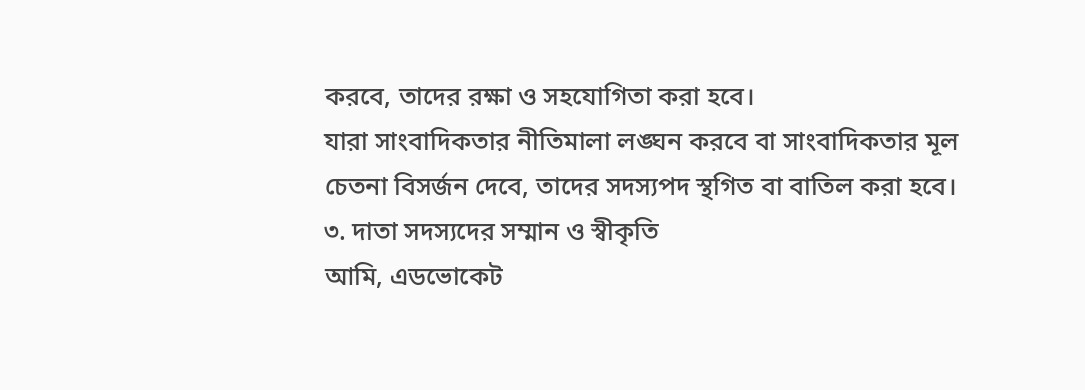করবে, তাদের রক্ষা ও সহযোগিতা করা হবে।
যারা সাংবাদিকতার নীতিমালা লঙ্ঘন করবে বা সাংবাদিকতার মূল চেতনা বিসর্জন দেবে, তাদের সদস্যপদ স্থগিত বা বাতিল করা হবে।
৩. দাতা সদস্যদের সম্মান ও স্বীকৃতি
আমি, এডভোকেট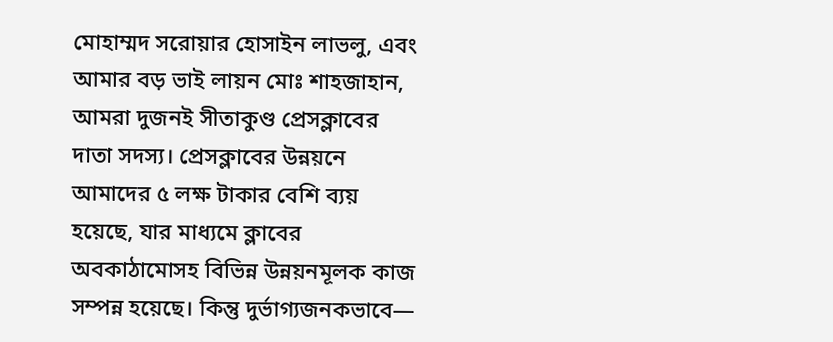মোহাম্মদ সরোয়ার হোসাইন লাভলু, এবং আমার বড় ভাই লায়ন মোঃ শাহজাহান, আমরা দুজনই সীতাকুণ্ড প্রেসক্লাবের দাতা সদস্য। প্রেসক্লাবের উন্নয়নে আমাদের ৫ লক্ষ টাকার বেশি ব্যয় হয়েছে, যার মাধ্যমে ক্লাবের অবকাঠামোসহ বিভিন্ন উন্নয়নমূলক কাজ সম্পন্ন হয়েছে। কিন্তু দুর্ভাগ্যজনকভাবে—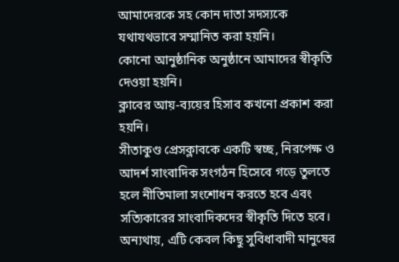আমাদেরকে সহ কোন দাতা সদস্যকে যথাযথভাবে সম্মানিত করা হয়নি।
কোনো আনুষ্ঠানিক অনুষ্ঠানে আমাদের স্বীকৃতি দেওয়া হয়নি।
ক্লাবের আয়-ব্যয়ের হিসাব কখনো প্রকাশ করা হয়নি।
সীতাকুণ্ড প্রেসক্লাবকে একটি স্বচ্ছ, নিরপেক্ষ ও আদর্শ সাংবাদিক সংগঠন হিসেবে গড়ে তুলতে হলে নীতিমালা সংশোধন করতে হবে এবং সত্যিকারের সাংবাদিকদের স্বীকৃতি দিতে হবে। অন্যথায়, এটি কেবল কিছু সুবিধাবাদী মানুষের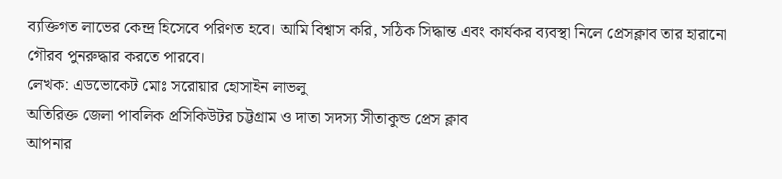ব্যক্তিগত লাভের কেন্দ্র হিসেবে পরিণত হবে। আমি বিশ্বাস করি, সঠিক সিদ্ধান্ত এবং কার্যকর ব্যবস্থা নিলে প্রেসক্লাব তার হারানো গৌরব পুনরুদ্ধার করতে পারবে।
লেখক: এডভোকেট মোঃ সরোয়ার হোসাইন লাভলু
অতিরিক্ত জেলা পাবলিক প্রসিকিউটর চট্টগ্রাম ও দাতা সদস্য সীতাকুন্ড প্রেস ক্লাব
আপনার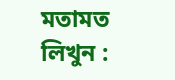মতামত লিখুন :